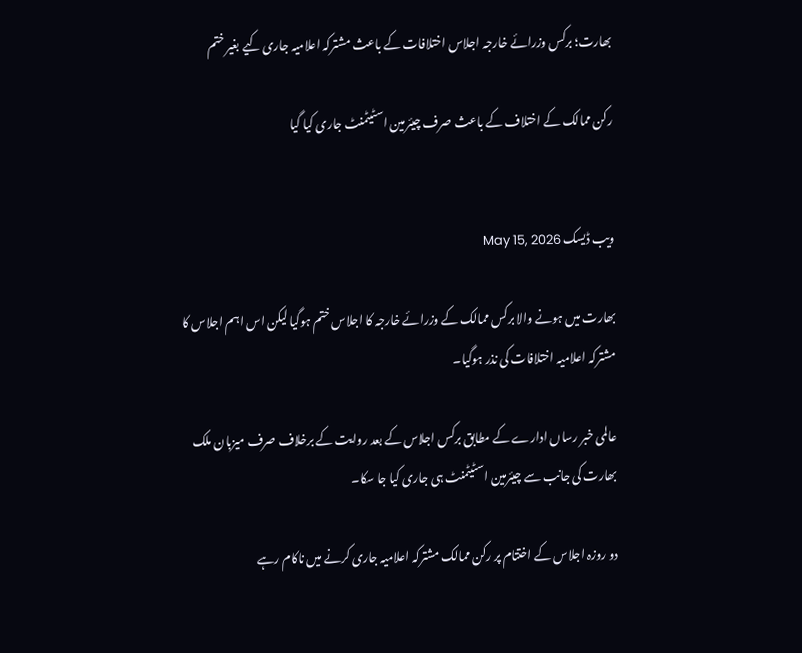بھارت؛ برکس وزرائے خارجہ اجلاس اختلافات کے باعث مشترکہ اعلامیہ جاری کیے بغیر ختم

رکن ممالک کے اختلاف کے باعث صرف چیئرمین اسٹیٹمنٹ جاری کیا گیا


ویب ڈیسک May 15, 2026

بھارت میں ہونے والا برکس ممالک کے وزرائے خارجہ کا اجلاس ختم ہوگیا لیکن اس اہم اجلاس کا مشترکہ اعلامیہ اختلافات کی نذر ہوگیا۔

عالمی خبر رساں ادارے کے مطابق برکس اجلاس کے بعد روایت کے برخلاف صرف میزبان ملک بھارت کی جانب سے چیئرمین اسٹیٹمنٹ ہی جاری کیا جا سکا۔

دو روزہ اجلاس کے اختتام پر رکن ممالک مشترکہ اعلامیہ جاری کرنے میں ناکام رہے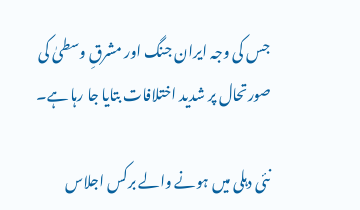جس کی وجہ ایران جنگ اور مشرقِ وسطیٰ کی صورتحال پر شدید اختلافات بتایا جا رہا ہے۔

نئی دہلی میں ہونے والے برکس اجلاس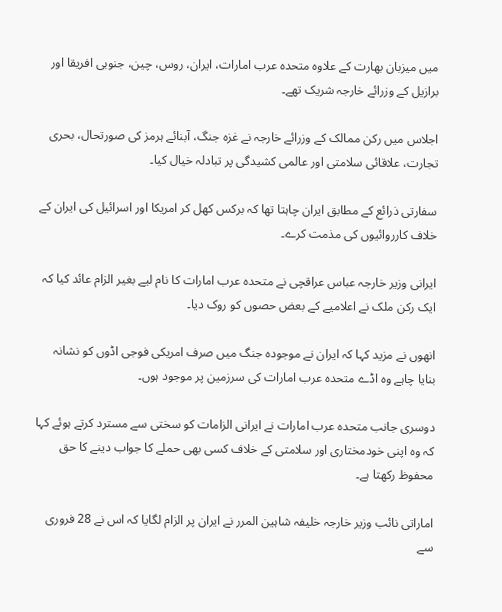میں میزبان بھارت کے علاوہ متحدہ عرب امارات، ایران، روس، چین، جنوبی افریقا اور برازیل کے وزرائے خارجہ شریک تھے۔

اجلاس میں رکن ممالک کے وزرائے خارجہ نے غزہ جنگ، آبنائے ہرمز کی صورتحال، بحری تجارت، علاقائی سلامتی اور عالمی کشیدگی پر تبادلہ خیال کیا۔

سفارتی ذرائع کے مطابق ایران چاہتا تھا کہ برکس کھل کر امریکا اور اسرائیل کی ایران کے خلاف کارروائیوں کی مذمت کرے۔

ایرانی وزیر خارجہ عباس عراقچی نے متحدہ عرب امارات کا نام لیے بغیر الزام عائد کیا کہ ایک رکن ملک نے اعلامیے کے بعض حصوں کو روک دیا۔

انھوں نے مزید کہا کہ ایران نے موجودہ جنگ میں صرف امریکی فوجی اڈوں کو نشانہ بنایا چاہے وہ اڈے متحدہ عرب امارات کی سرزمین پر موجود ہوں۔

دوسری جانب متحدہ عرب امارات نے ایرانی الزامات کو سختی سے مسترد کرتے ہوئے کہا کہ وہ اپنی خودمختاری اور سلامتی کے خلاف کسی بھی حملے کا جواب دینے کا حق محفوظ رکھتا ہے۔

اماراتی نائب وزیر خارجہ خلیفہ شاہین المرر نے ایران پر الزام لگایا کہ اس نے 28 فروری سے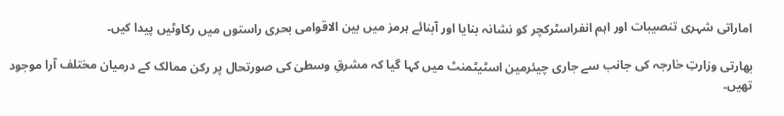اماراتی شہری تنصیبات اور اہم انفراسٹرکچر کو نشانہ بنایا اور آبنائے ہرمز میں بین الاقوامی بحری راستوں میں رکاوٹیں پیدا کیں۔

بھارتی وزارتِ خارجہ کی جانب سے جاری چیئرمین اسٹیٹمنٹ میں کہا گیا کہ مشرقِ وسطیٰ کی صورتحال پر رکن ممالک کے درمیان مختلف آرا موجود تھیں۔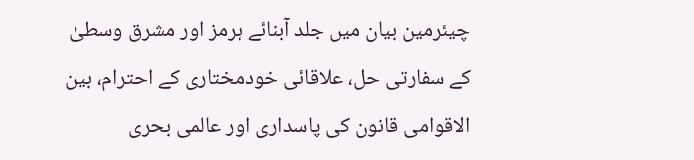چیئرمین بیان میں جلد آبنائے ہرمز اور مشرق وسطیٰ کے سفارتی حل، علاقائی خودمختاری کے احترام، بین الاقوامی قانون کی پاسداری اور عالمی بحری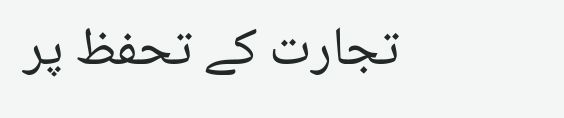تجارت کے تحفظ پر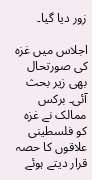زور دیا گیا۔

اجلاس میں غزہ کی صورتحال بھی زیر بحث آئی۔ برکس ممالک نے غزہ کو فلسطینی علاقوں کا حصہ قرار دیتے ہوئے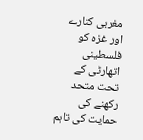مغربی کنارے اور غزہ کو فلسطینی اتھارٹی کے تحت متحد رکھنے کی حمایت کی تاہم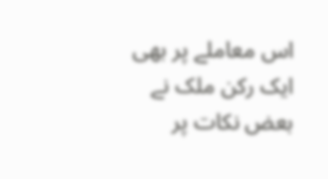اس معاملے پر بھی ایک رکن ملک نے بعض نکات پر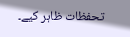تحفظات ظاہر کیے۔